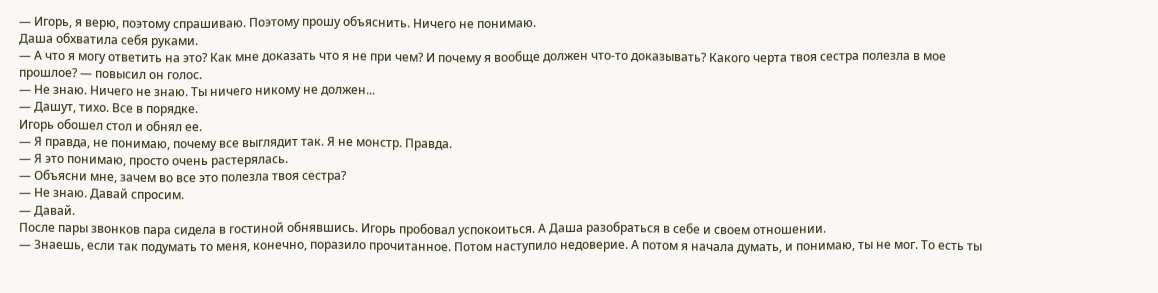— Игорь, я верю, поэтому спрашиваю. Поэтому прошу объяснить. Ничего не понимаю.
Даша обхватила себя руками.
— А что я могу ответить на это? Как мне доказать что я не при чем? И почему я вообще должен что-то доказывать? Какого черта твоя сестра полезла в мое прошлое? — повысил он голос.
— Не знаю. Ничего не знаю. Ты ничего никому не должен...
— Дашут, тихо. Все в порядке.
Игорь обошел стол и обнял ее.
— Я правда, не понимаю, почему все выглядит так. Я не монстр. Правда.
— Я это понимаю, просто очень растерялась.
— Объясни мне, зачем во все это полезла твоя сестра?
— Не знаю. Давай спросим.
— Давай.
После пары звонков пара сидела в гостиной обнявшись. Игорь пробовал успокоиться. А Даша разобраться в себе и своем отношении.
— Знаешь, если так подумать то меня, конечно, поразило прочитанное. Потом наступило недоверие. А потом я начала думать, и понимаю, ты не мог. То есть ты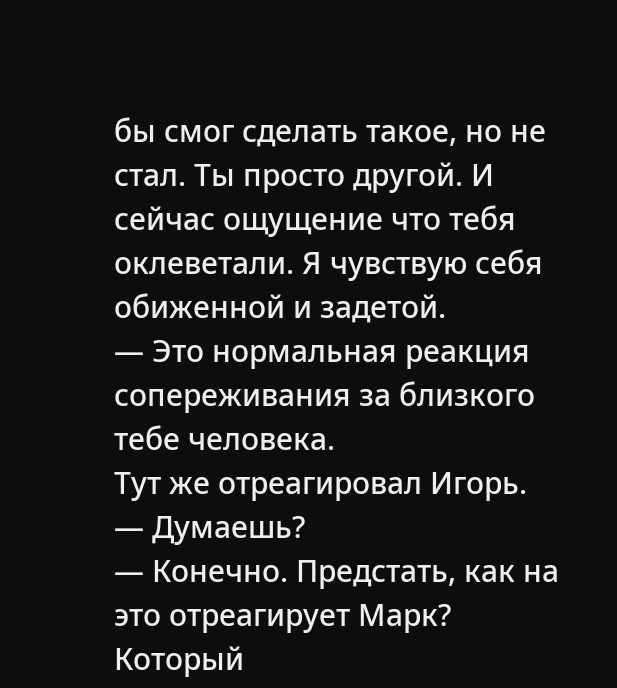бы смог сделать такое, но не стал. Ты просто другой. И сейчас ощущение что тебя оклеветали. Я чувствую себя обиженной и задетой.
— Это нормальная реакция сопереживания за близкого тебе человека.
Тут же отреагировал Игорь.
— Думаешь?
— Конечно. Предстать, как на это отреагирует Марк? Который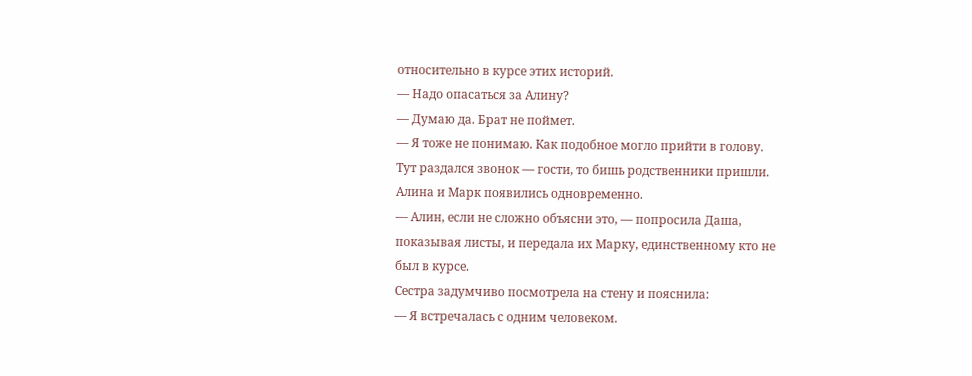относительно в курсе этих историй.
— Надо опасаться за Алину?
— Думаю да. Брат не поймет.
— Я тоже не понимаю. Как подобное могло прийти в голову.
Тут раздался звонок — гости, то бишь родственники пришли. Алина и Марк появились одновременно.
— Алин, если не сложно объясни это, — попросила Даша, показывая листы, и передала их Марку, единственному кто не был в курсе.
Сестра задумчиво посмотрела на стену и пояснила:
— Я встречалась с одним человеком.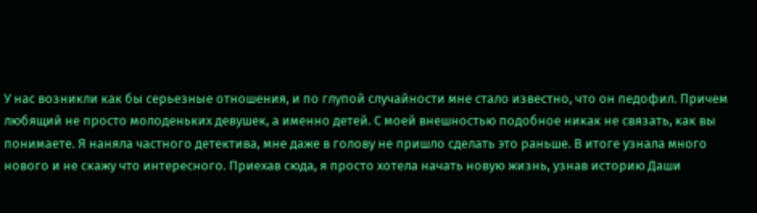У нас возникли как бы серьезные отношения, и по глупой случайности мне стало известно, что он педофил. Причем любящий не просто молоденьких девушек, а именно детей. С моей внешностью подобное никак не связать, как вы понимаете. Я наняла частного детектива, мне даже в голову не пришло сделать это раньше. В итоге узнала много нового и не скажу что интересного. Приехав сюда, я просто хотела начать новую жизнь, узнав историю Даши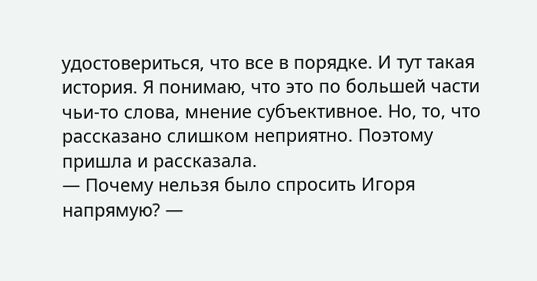удостовериться, что все в порядке. И тут такая история. Я понимаю, что это по большей части чьи-то слова, мнение субъективное. Но, то, что рассказано слишком неприятно. Поэтому пришла и рассказала.
— Почему нельзя было спросить Игоря напрямую? —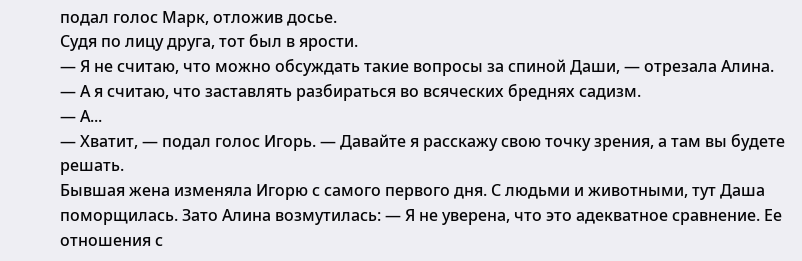подал голос Марк, отложив досье.
Судя по лицу друга, тот был в ярости.
— Я не считаю, что можно обсуждать такие вопросы за спиной Даши, — отрезала Алина.
— А я считаю, что заставлять разбираться во всяческих бреднях садизм.
— А...
— Хватит, — подал голос Игорь. — Давайте я расскажу свою точку зрения, а там вы будете решать.
Бывшая жена изменяла Игорю с самого первого дня. С людьми и животными, тут Даша поморщилась. Зато Алина возмутилась: — Я не уверена, что это адекватное сравнение. Ее отношения с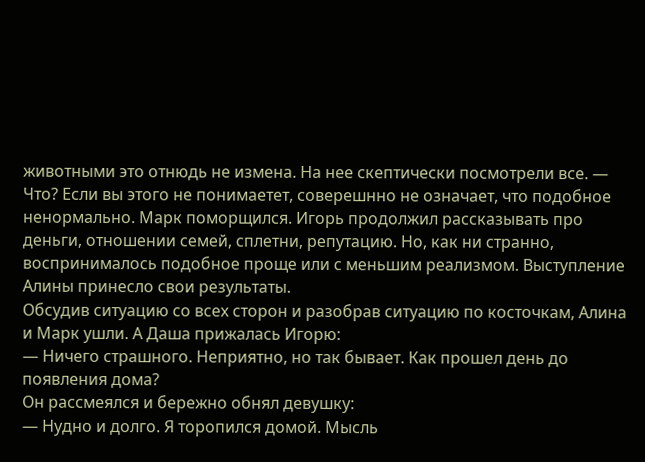животными это отнюдь не измена. На нее скептически посмотрели все. — Что? Если вы этого не понимаетет, соверешнно не означает, что подобное ненормально. Марк поморщился. Игорь продолжил рассказывать про деньги, отношении семей, сплетни, репутацию. Но, как ни странно, воспринималось подобное проще или с меньшим реализмом. Выступление Алины принесло свои результаты.
Обсудив ситуацию со всех сторон и разобрав ситуацию по косточкам, Алина и Марк ушли. А Даша прижалась Игорю:
— Ничего страшного. Неприятно, но так бывает. Как прошел день до появления дома?
Он рассмеялся и бережно обнял девушку:
— Нудно и долго. Я торопился домой. Мысль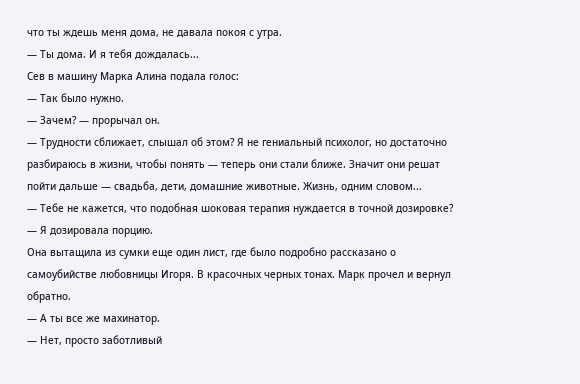что ты ждешь меня дома, не давала покоя с утра.
— Ты дома. И я тебя дождалась...
Сев в машину Марка Алина подала голос:
— Так было нужно.
— Зачем? — прорычал он.
— Трудности сближает, слышал об этом? Я не гениальный психолог, но достаточно разбираюсь в жизни, чтобы понять — теперь они стали ближе. Значит они решат пойти дальше — свадьба, дети, домашние животные. Жизнь, одним словом...
— Тебе не кажется, что подобная шоковая терапия нуждается в точной дозировке?
— Я дозировала порцию.
Она вытащила из сумки еще один лист, где было подробно рассказано о самоубийстве любовницы Игоря. В красочных черных тонах. Марк прочел и вернул обратно.
— А ты все же махинатор.
— Нет, просто заботливый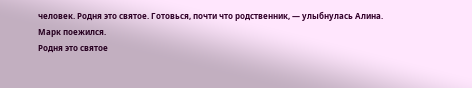человек. Родня это святое. Готовься, почти что родственник, — улыбнулась Алина.
Марк поежился.
Родня это святое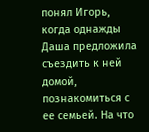понял Игорь, когда однажды Даша предложила съездить к ней домой, познакомиться с ее семьей. На что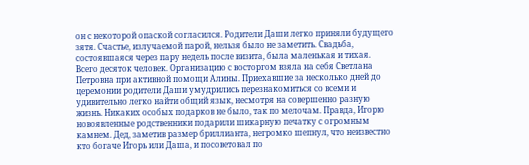он с некоторой опаской согласился. Родители Даши легко приняли будущего зятя. Счастье, излучаемой парой, нельзя было не заметить. Свадьба, состоявшаяся через пару недель после визита, была маленькая и тихая. Всего десяток человек. Организацию с восторгом взяла на себя Светлана Петровна при активной помощи Алины. Приехавшие за несколько дней до церемонии родители Даши умудрились перезнакомиться со всеми и удивительно легко найти общий язык, несмотря на совершенно разную жизнь. Никаких особых подарков не было, так по мелочам. Правда, Игорю новоявленные родственники подарили шикарную печатку с огромным камнем. Дед, заметив размер бриллианта, негромко шепнул, что неизвестно кто богаче Игорь или Даша, и посоветовал по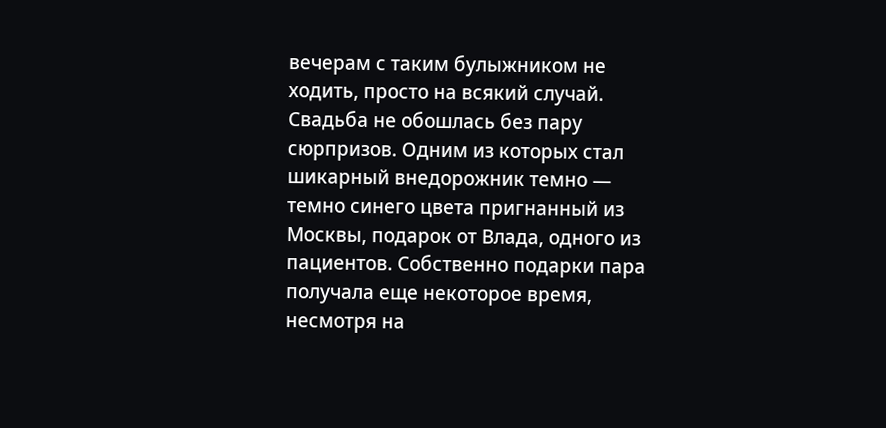вечерам с таким булыжником не ходить, просто на всякий случай. Свадьба не обошлась без пару сюрпризов. Одним из которых стал шикарный внедорожник темно — темно синего цвета пригнанный из Москвы, подарок от Влада, одного из пациентов. Собственно подарки пара получала еще некоторое время, несмотря на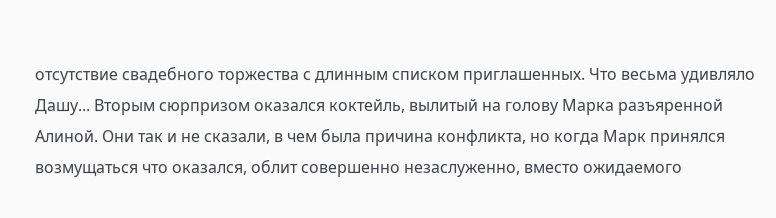отсутствие свадебного торжества с длинным списком приглашенных. Что весьма удивляло Дашу... Вторым сюрпризом оказался коктейль, вылитый на голову Марка разъяренной Алиной. Они так и не сказали, в чем была причина конфликта, но когда Марк принялся возмущаться что оказался, облит совершенно незаслуженно, вместо ожидаемого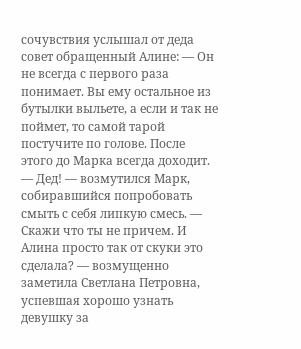сочувствия услышал от деда совет обращенный Алине: — Он не всегда с первого раза понимает. Вы ему остальное из бутылки выльете, а если и так не поймет, то самой тарой постучите по голове. После этого до Марка всегда доходит. — Дед! — возмутился Марк, собиравшийся попробовать смыть с себя липкую смесь. — Скажи что ты не причем. И Алина просто так от скуки это сделала? — возмущенно заметила Светлана Петровна, успевшая хорошо узнать девушку за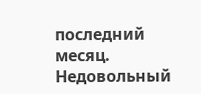последний месяц. Недовольный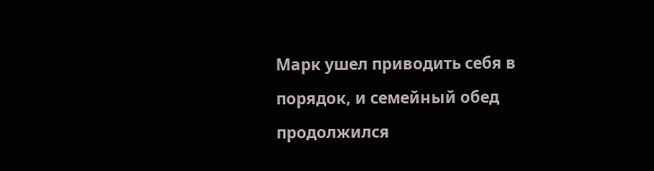Марк ушел приводить себя в порядок, и семейный обед продолжился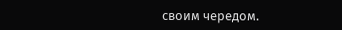своим чередом.